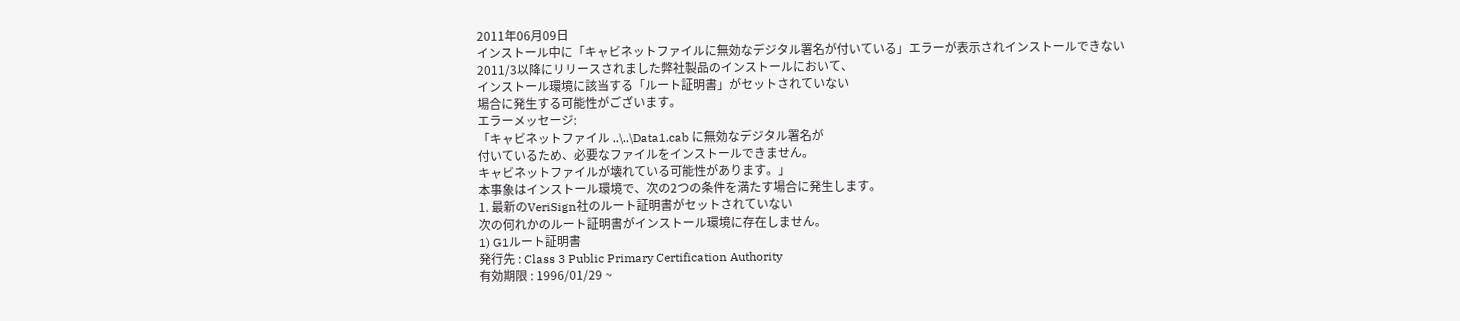2011年06月09日
インストール中に「キャビネットファイルに無効なデジタル署名が付いている」エラーが表示されインストールできない
2011/3以降にリリースされました弊社製品のインストールにおいて、
インストール環境に該当する「ルート証明書」がセットされていない
場合に発生する可能性がございます。
エラーメッセージ:
「キャビネットファイル ..\..\Data1.cab に無効なデジタル署名が
付いているため、必要なファイルをインストールできません。
キャビネットファイルが壊れている可能性があります。」
本事象はインストール環境で、次の2つの条件を満たす場合に発生します。
1. 最新のVeriSign社のルート証明書がセットされていない
次の何れかのルート証明書がインストール環境に存在しません。
1) G1ルート証明書
発行先 : Class 3 Public Primary Certification Authority
有効期限 : 1996/01/29 ~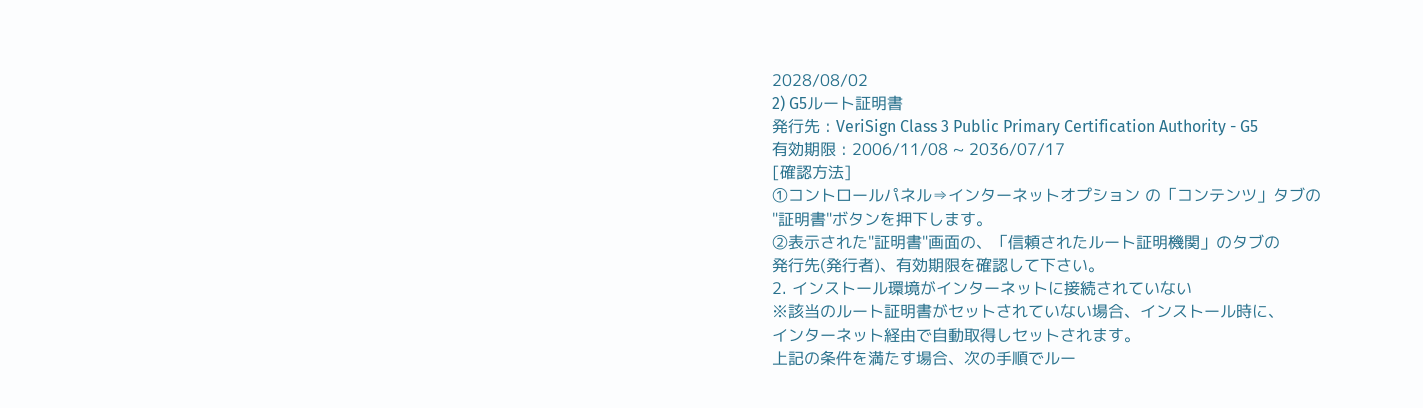2028/08/02
2) G5ルート証明書
発行先 : VeriSign Class 3 Public Primary Certification Authority - G5
有効期限 : 2006/11/08 ~ 2036/07/17
[確認方法]
①コントロールパネル⇒インターネットオプション の「コンテンツ」タブの
"証明書"ボタンを押下します。
②表示された"証明書"画面の、「信頼されたルート証明機関」のタブの
発行先(発行者)、有効期限を確認して下さい。
2. インストール環境がインターネットに接続されていない
※該当のルート証明書がセットされていない場合、インストール時に、
インターネット経由で自動取得しセットされます。
上記の条件を満たす場合、次の手順でルー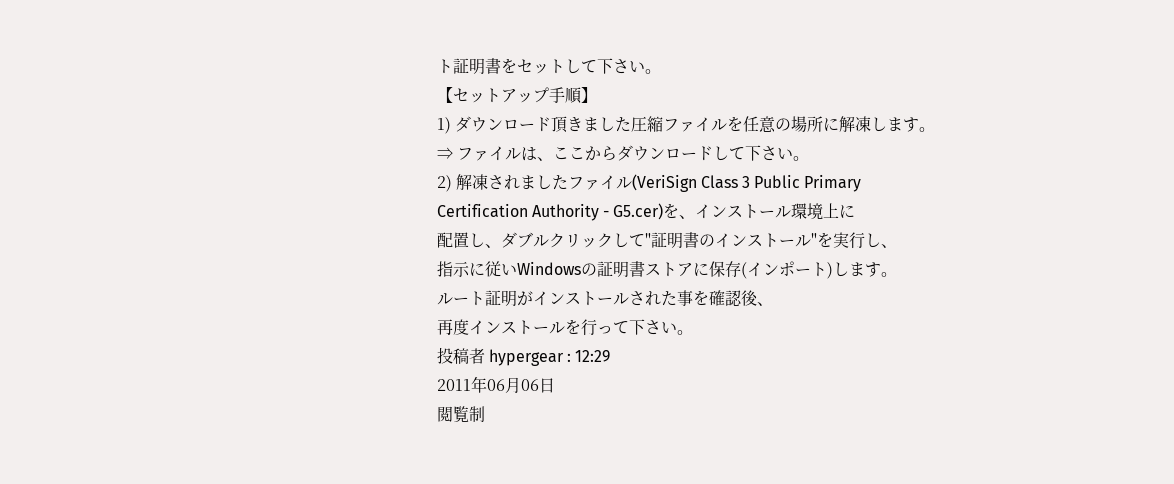ト証明書をセットして下さい。
【セットアップ手順】
1) ダウンロード頂きました圧縮ファイルを任意の場所に解凍します。
⇒ ファイルは、ここからダウンロードして下さい。
2) 解凍されましたファイル(VeriSign Class 3 Public Primary
Certification Authority - G5.cer)を、インストール環境上に
配置し、ダブルクリックして"証明書のインストール"を実行し、
指示に従いWindowsの証明書ストアに保存(インポート)します。
ルート証明がインストールされた事を確認後、
再度インストールを行って下さい。
投稿者 hypergear : 12:29
2011年06月06日
閲覧制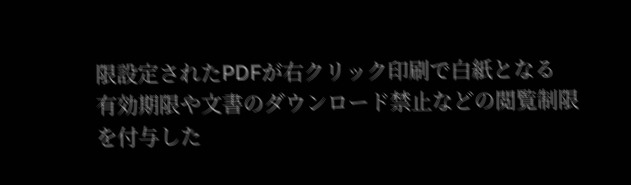限設定されたPDFが右クリック印刷で白紙となる
有効期限や文書のダウンロード禁止などの閲覧制限を付与した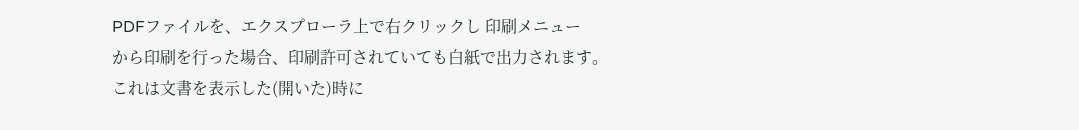PDFファイルを、エクスプローラ上で右クリックし 印刷メニュー
から印刷を行った場合、印刷許可されていても白紙で出力されます。
これは文書を表示した(開いた)時に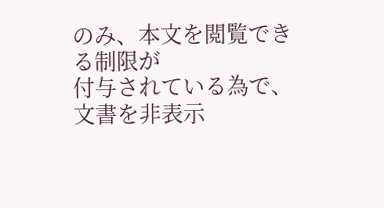のみ、本文を閲覧できる制限が
付与されている為で、文書を非表示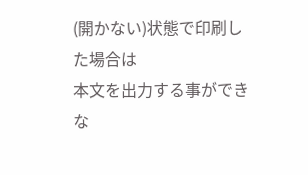(開かない)状態で印刷した場合は
本文を出力する事ができな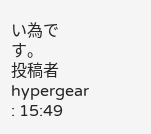い為です。
投稿者 hypergear : 15:49